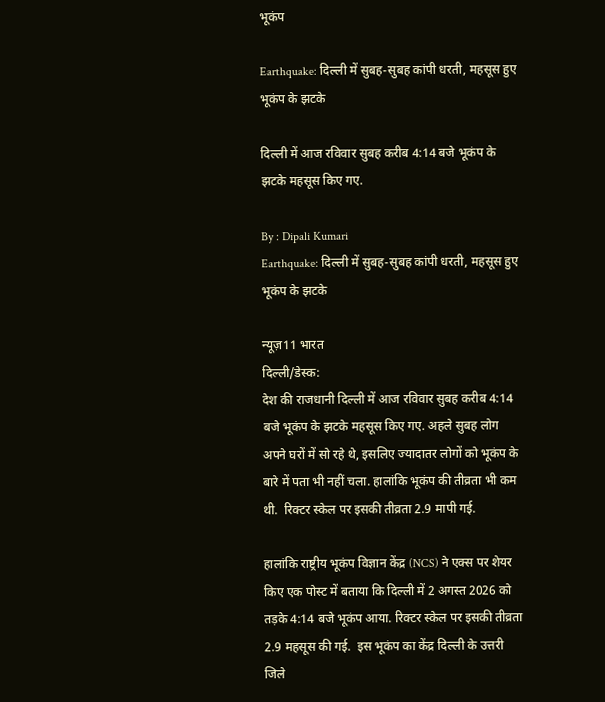भूकंप

Earthquake: दिल्ली में सुबह-सुबह कांपी धरती, महसूस हुए भूकंप के झटके

दिल्ली में आज रविवार सुबह करीब 4:14 बजे भूकंप के झटके महसूस किए गए.

By : Dipali Kumari
Earthquake: दिल्ली में सुबह-सुबह कांपी धरती, महसूस हुए भूकंप के झटके

न्यूज़11 भारत
दिल्ली/डेस्क:
देश की राजधानी दिल्ली में आज रविवार सुबह करीब 4:14 बजे भूकंप के झटके महसूस किए गए. अहले सुबह लोग अपने घरों में सो रहे थे, इसलिए ज्यादातर लोगों को भूकंप के बारे में पता भी नहीं चला. हालांकि भूकंप की तीव्रता भी कम थी.  रिक्टर स्केल पर इसकी तीव्रता 2.9 मापी गई.

हालांकि राष्ट्रीय भूकंप विज्ञान केंद्र (NCS) ने एक्स पर शेयर किए एक पोस्ट में बताया कि दिल्ली में 2 अगस्त 2026 को तड़के 4:14 बजे भूकंप आया. रिक्टर स्केल पर इसकी तीव्रता 2.9 महसूस की गई.  इस भूकंप का केंद्र दिल्ली के उत्तरी जिले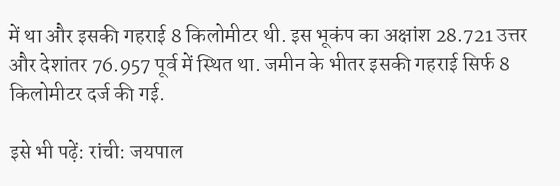में था और इसकी गहराई 8 किलोमीटर थी. इस भूकंप का अक्षांश 28.721 उत्तर और देशांतर 76.957 पूर्व में स्थित था. जमीन के भीतर इसकी गहराई सिर्फ 8 किलोमीटर दर्ज की गई.

इसे भी पढ़ें: रांची: जयपाल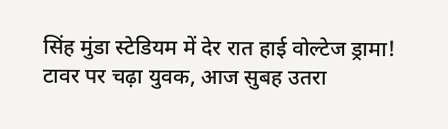सिंह मुंडा स्टेडियम में देर रात हाई वोल्टेज ड्रामा! टावर पर चढ़ा युवक, आज सुबह उतरा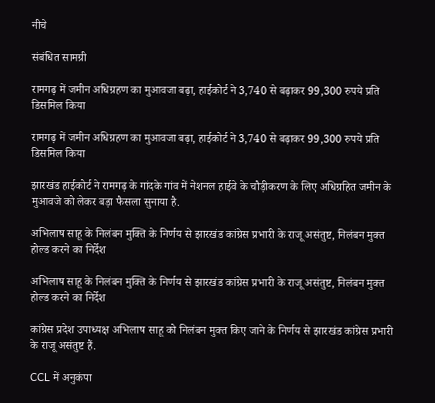नीचे

संबंधित सामग्री

रामगढ़ में जमीन अधिग्रहण का मुआवजा बढ़ा, हाईकोर्ट ने 3,740 से बढ़ाकर 99,300 रुपये प्रति डिसमिल किया

रामगढ़ में जमीन अधिग्रहण का मुआवजा बढ़ा, हाईकोर्ट ने 3,740 से बढ़ाकर 99,300 रुपये प्रति डिसमिल किया

झारखंड हाईकोर्ट ने रामगढ़ के गांदके गांव में नेशनल हाईवे के चौड़ीकरण के लिए अधिग्रहित जमीन के मुआवजे को लेकर बड़ा फैसला सुनाया है.

अभिलाष साहू के निलंबन मुक्ति के निर्णय से झारखंड कांग्रेस प्रभारी के राजू असंतुष्ट, निलंबन मुक्त होल्ड करने का निर्देश

अभिलाष साहू के निलंबन मुक्ति के निर्णय से झारखंड कांग्रेस प्रभारी के राजू असंतुष्ट, निलंबन मुक्त होल्ड करने का निर्देश

कांग्रेस प्रदेश उपाध्यक्ष अभिलाष साहू को निलंबन मुक्त किए जाने के निर्णय से झारखंड कांग्रेस प्रभारी के राजू असंतुष्ट हैं.

CCL में अनुकंपा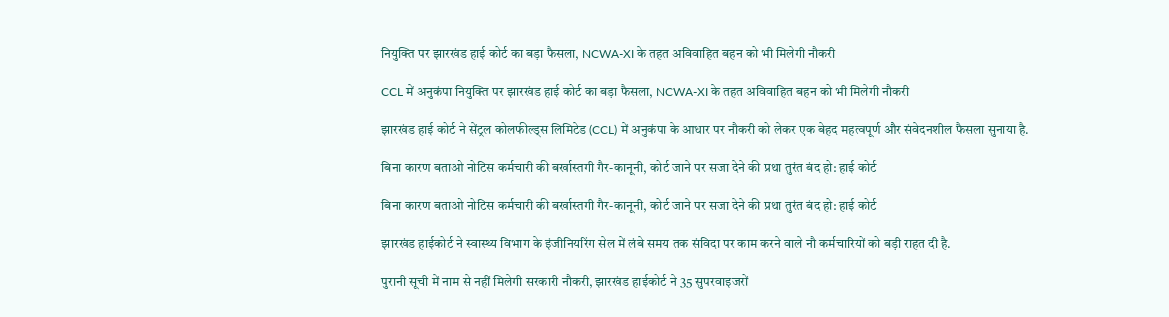नियुक्ति पर झारखंड हाई कोर्ट का बड़ा फैसला, NCWA-XI के तहत अविवाहित बहन को भी मिलेगी नौकरी

CCL में अनुकंपा नियुक्ति पर झारखंड हाई कोर्ट का बड़ा फैसला, NCWA-XI के तहत अविवाहित बहन को भी मिलेगी नौकरी

झारखंड हाई कोर्ट ने सेंट्रल कोलफील्ड्स लिमिटेड (CCL) में अनुकंपा के आधार पर नौकरी को लेकर एक बेहद महत्वपूर्ण और संवेदनशील फैसला सुनाया है.

बिना कारण बताओ नोटिस कर्मचारी की बर्खास्तगी गैर-कानूनी, कोर्ट जाने पर सजा देने की प्रथा तुरंत बंद हो: हाई कोर्ट

बिना कारण बताओ नोटिस कर्मचारी की बर्खास्तगी गैर-कानूनी, कोर्ट जाने पर सजा देने की प्रथा तुरंत बंद हो: हाई कोर्ट

झारखंड हाईकोर्ट ने स्वास्थ्य विभाग के इंजीनियरिंग सेल में लंबे समय तक संविदा पर काम करने वाले नौ कर्मचारियों को बड़ी राहत दी है.

पुरानी सूची में नाम से नहीं मिलेगी सरकारी नौकरी, झारखंड हाईकोर्ट ने 35 सुपरवाइजरों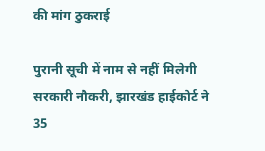की मांग ठुकराई

पुरानी सूची में नाम से नहीं मिलेगी सरकारी नौकरी, झारखंड हाईकोर्ट ने 35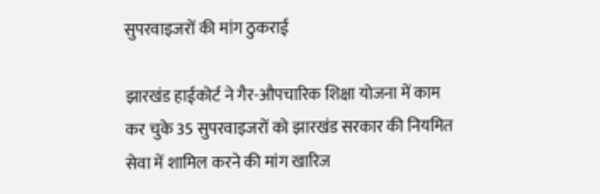सुपरवाइजरों की मांग ठुकराई

झारखंड हाईकोर्ट ने गैर-औपचारिक शिक्षा योजना में काम कर चुके 35 सुपरवाइजरों को झारखंड सरकार की नियमित सेवा में शामिल करने की मांग खारिज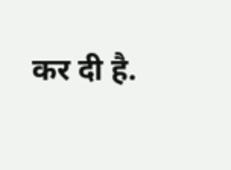कर दी है.